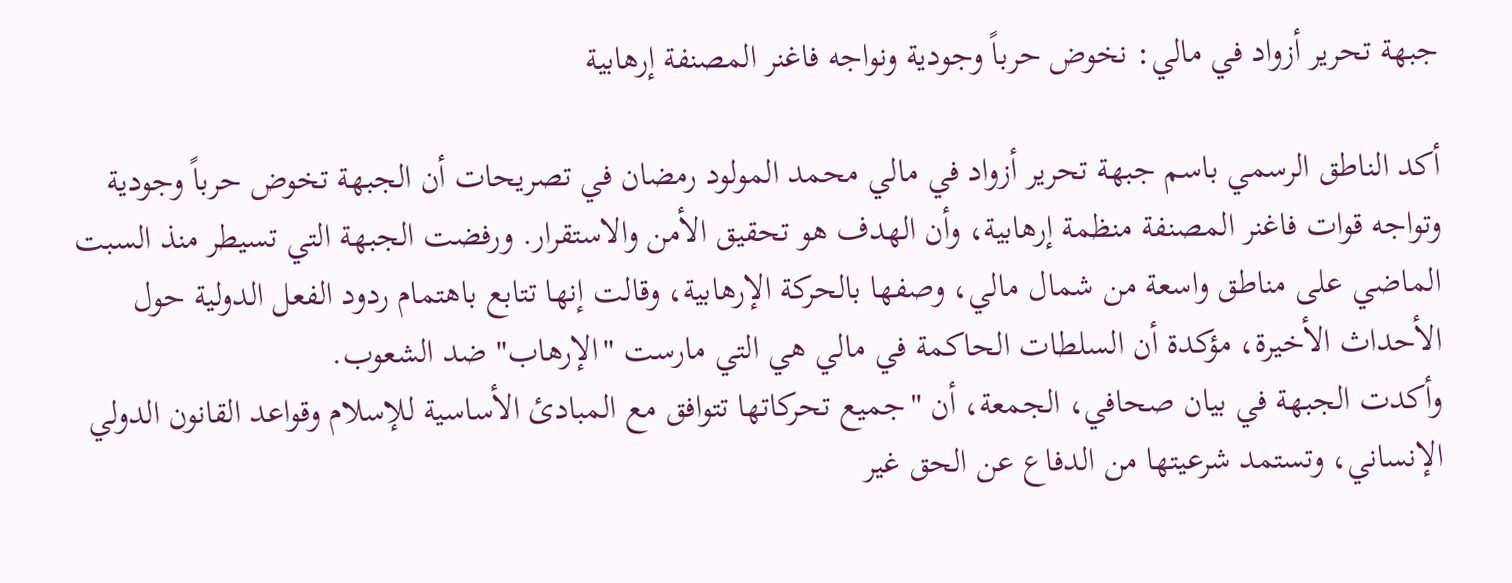جبهة تحرير أزواد في مالي: نخوض حرباً وجودية ونواجه فاغنر المصنفة إرهابية

أكد الناطق الرسمي باسم جبهة تحرير أزواد في مالي محمد المولود رمضان في تصريحات أن الجبهة تخوض حرباً وجودية وتواجه قوات فاغنر المصنفة منظمة إرهابية، وأن الهدف هو تحقيق الأمن والاستقرار. ورفضت الجبهة التي تسيطر منذ السبت الماضي على مناطق واسعة من شمال مالي، وصفها بالحركة الإرهابية، وقالت إنها تتابع باهتمام ردود الفعل الدولية حول الأحداث الأخيرة، مؤكدة أن السلطات الحاكمة في مالي هي التي مارست "الإرهاب" ضد الشعوب.
وأكدت الجبهة في بيان صحافي، الجمعة، أن "جميع تحركاتها تتوافق مع المبادئ الأساسية للإسلام وقواعد القانون الدولي الإنساني، وتستمد شرعيتها من الدفاع عن الحق غير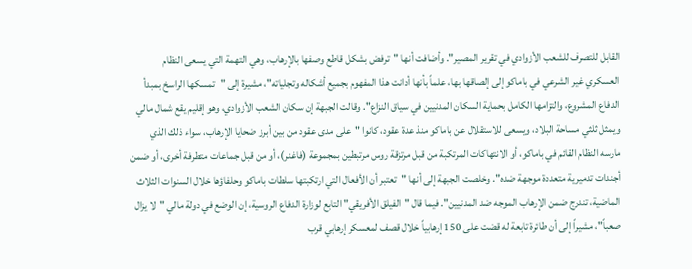القابل للتصرف للشعب الأزوادي في تقرير المصير". وأضافت أنها "ترفض بشكل قاطع وصفها بالإرهاب، وهي التهمة التي يسعى النظام العسكري غير الشرعي في باماكو إلى إلصاقها بها، علماً بأنها أدانت هذا المفهوم بجميع أشكاله وتجلياته"، مشيرة إلى "تمسكها الراسخ بمبدأ الدفاع المشروع، والتزامها الكامل بحماية السكان المدنيين في سياق النزاع". وقالت الجبهة إن سكان الشعب الأزوادي، وهو إقليم يقع شمال مالي ويمثل ثلثي مساحة البلاد، ويسعى للاستقلال عن باماكو منذ عدة عقود، كانوا "على مدى عقود من بين أبرز ضحايا الإرهاب، سواء ذلك الذي مارسه النظام القائم في باماكو، أو الانتهاكات المرتكبة من قبل مرتزقة روس مرتبطين بمجموعة (فاغنر)، أو من قبل جماعات متطرفة أخرى، أو ضمن أجندات تدميرية متعددة موجهة ضده". وخلصت الجبهة إلى أنها "تعتبر أن الأفعال التي ارتكبتها سلطات باماكو وحلفاؤها خلال السنوات الثلاث الماضية، تندرج ضمن الإرهاب الموجه ضد المدنيين". فيما قال "الفيلق الأفريقي" التابع لوزارة الدفاع الروسية، إن الوضع في دولة مالي "لا يزال صعباً"، مشيراً إلى أن طائرة تابعة له قضت على 150 إرهابياً خلال قصف لمعسكر إرهابي قرب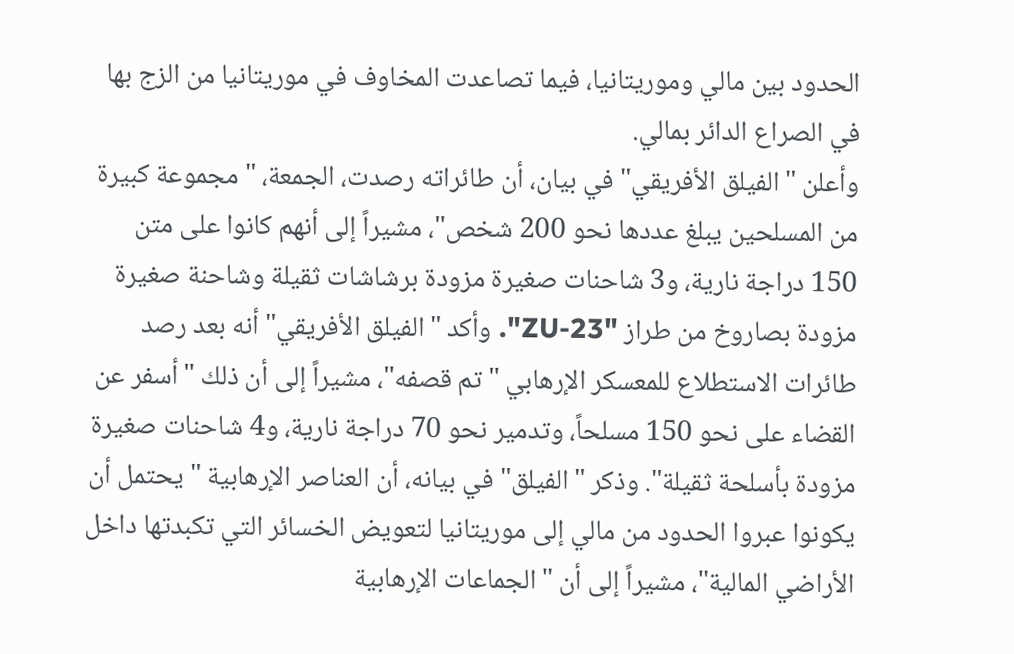الحدود بين مالي وموريتانيا، فيما تصاعدت المخاوف في موريتانيا من الزج بها في الصراع الدائر بمالي.
وأعلن "الفيلق الأفريقي" في بيان، أن طائراته رصدت، الجمعة، "مجموعة كبيرة من المسلحين يبلغ عددها نحو 200 شخص"، مشيراً إلى أنهم كانوا على متن 150 دراجة نارية، و3 شاحنات صغيرة مزودة برشاشات ثقيلة وشاحنة صغيرة مزودة بصاروخ من طراز "ZU-23". وأكد "الفيلق الأفريقي" أنه بعد رصد طائرات الاستطلاع للمعسكر الإرهابي "تم قصفه"، مشيراً إلى أن ذلك "أسفر عن القضاء على نحو 150 مسلحاً، وتدمير نحو 70 دراجة نارية، و4 شاحنات صغيرة مزودة بأسلحة ثقيلة". وذكر "الفيلق" في بيانه، أن العناصر الإرهابية "يحتمل أن يكونوا عبروا الحدود من مالي إلى موريتانيا لتعويض الخسائر التي تكبدتها داخل الأراضي المالية"، مشيراً إلى أن "الجماعات الإرهابية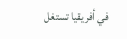في أفريقيا تستغل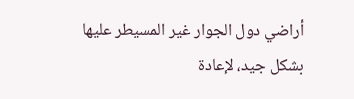أراضي دول الجوار غير المسيطر عليها بشكل جيد، لإعادة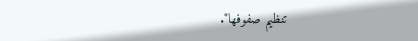تنظيم صفوفها".